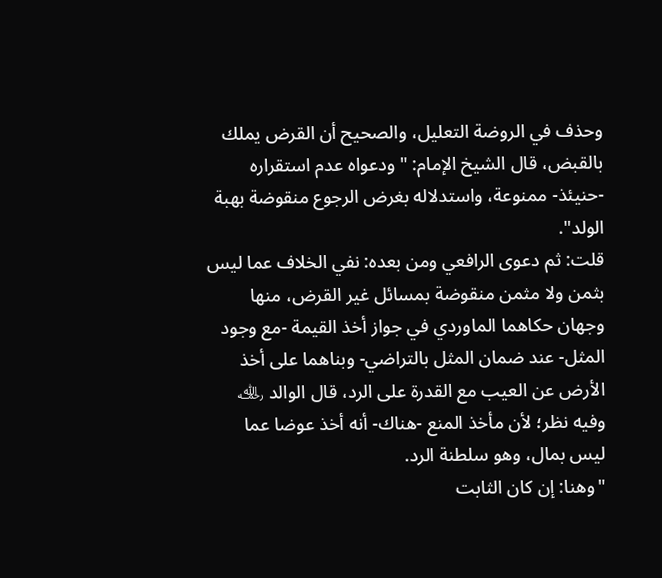وحذف في الروضة التعليل، والصحيح أن القرض يملك بالقبض، قال الشيخ الإمام: "ودعواه عدم استقراره -حنيئذ- ممنوعة، واستدلاله بغرض الرجوع منقوضة بهبة الولد".
قلت: ثم دعوى الرافعي ومن بعده: نفي الخلاف عما ليس بثمن ولا مثمن منقوضة بمسائل غير القرض، منها وجهان حكاهما الماوردي في جواز أخذ القيمة -مع وجود المثل- عند ضمان المثل بالتراضي- وبناهما على أخذ الأرض عن العيب مع القدرة على الرد، قال الوالد ﵀ وفيه نظر؛ لأن مأخذ المنع -هناك- أنه أخذ عوضا عما ليس بمال، وهو سلطنة الرد.
"وهنا: إن كان الثابت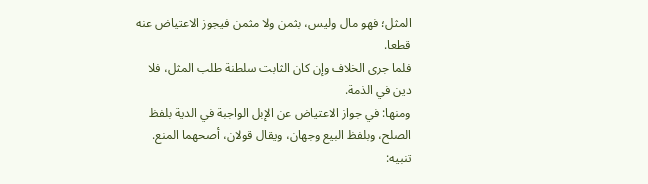المثل؛ فهو مال وليس، بثمن ولا مثمن فيجوز الاعتياض عنه قطعا.
فلما جرى الخلاف وإن كان الثابت سلطنة طلب المثل، فلا دين في الذمة.
ومنها: في جواز الاعتياض عن الإبل الواجبة في الدية بلفظ الصلح، وبلفظ البيع وجهان، ويقال قولان، أصحهما المنع.
تنبيه: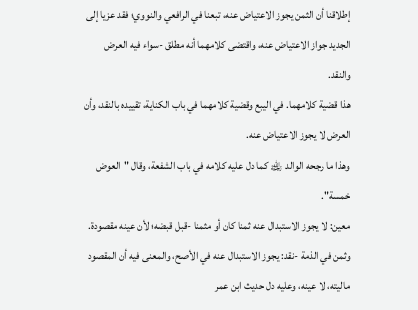إطلاقنا أن الثمن يجوز الاعتياض عنه، تبعنا في الرافعي والنووي؛ فقد عزيا إلى الجديد جواز الاعتياض عنه، واقتضى كلامهما أنه مطلق -سواء فيه العرض والنقد.
هذا قضية كلامهما. في اليبع وقضية كلامهما في باب الكناية، تقييده بالنقد، وأن العرض لا يجوز الاعتياض عنه.
وهذا ما رجحه الوالد ﵀ كما دل عليه كلامه في باب الشفعة، وقال "العوض خمسة".
معين: لا يجوز الاستبدال عنه ثمنا كان أو مثمنا -قبل قبضه؛ لأن عينه مقصودة.
وثمن في الذمة -نقد: يجوز الاستبدال عنه في الأصح، والمعنى فيه أن المقصود ماليته، لا عينه، وعليه دل حديث ابن عمر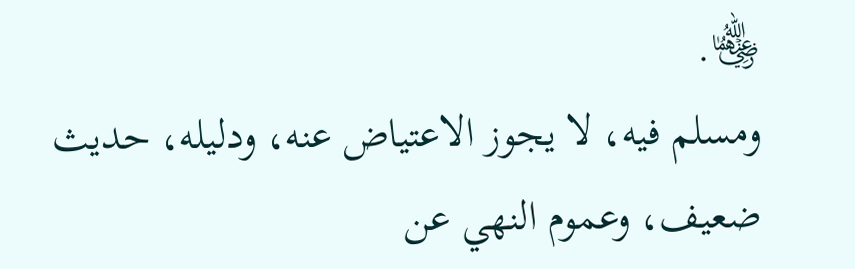﵄.
ومسلم فيه، لا يجوز الاعتياض عنه، ودليله، حديث ضعيف، وعموم النهي عن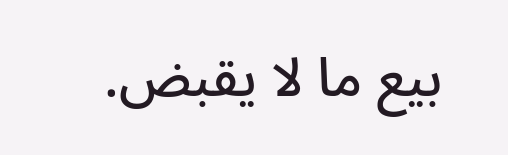بيع ما لا يقبض.